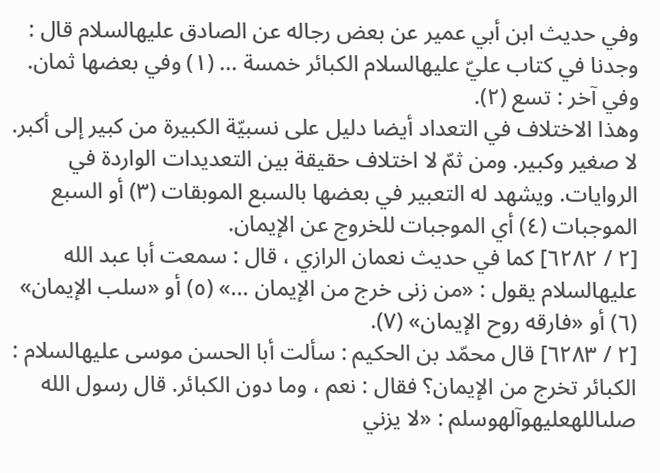وفي حديث ابن أبي عمير عن بعض رجاله عن الصادق عليهالسلام قال : وجدنا في كتاب عليّ عليهالسلام الكبائر خمسة ... (١) وفي بعضها ثمان. وفي آخر : تسع (٢).
وهذا الاختلاف في التعداد أيضا دليل على نسبيّة الكبيرة من كبير إلى أكبر. لا صغير وكبير. ومن ثمّ لا اختلاف حقيقة بين التعديدات الواردة في الروايات. ويشهد له التعبير في بعضها بالسبع الموبقات (٣) أو السبع الموجبات (٤) أي الموجبات للخروج عن الإيمان.
[٢ / ٦٢٨٢] كما في حديث نعمان الرازي ، قال : سمعت أبا عبد الله عليهالسلام يقول : «من زنى خرج من الإيمان ...» (٥) أو «سلب الإيمان» (٦) أو «فارقه روح الإيمان» (٧).
[٢ / ٦٢٨٣] قال محمّد بن الحكيم : سألت أبا الحسن موسى عليهالسلام : الكبائر تخرج من الإيمان؟ فقال : نعم ، وما دون الكبائر. قال رسول الله صلىاللهعليهوآلهوسلم : «لا يزني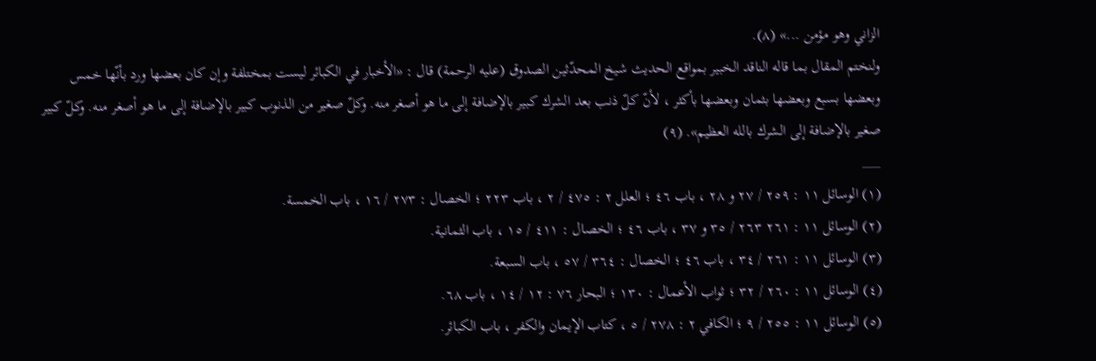الزاني وهو مؤمن ...» (٨).
ولنختم المقال بما قاله الناقد الخبير بمواقع الحديث شيخ المحدّثين الصدوق (عليه الرحمة) قال : «الأخبار في الكبائر ليست بمختلفة وإن كان بعضها ورد بأنّها خمس وبعضها بسبع وبعضها بثمان وبعضها بأكثر ، لأنّ كلّ ذنب بعد الشرك كبير بالإضافة إلى ما هو أصغر منه. وكلّ صغير من الذنوب كبير بالإضافة إلى ما هو أصغر منه. وكلّ كبير صغير بالإضافة إلى الشرك بالله العظيم». (٩)
___
(١) الوسائل ١١ : ٢٥٩ / ٢٧ و ٢٨ ، باب ٤٦ ؛ العلل ٢ : ٤٧٥ / ٢ ، باب ٢٢٣ ؛ الخصال : ٢٧٣ / ١٦ ، باب الخمسة.
(٢) الوسائل ١١ : ٢٦١ ٢٦٣ / ٣٥ و ٣٧ ، باب ٤٦ ؛ الخصال : ٤١١ / ١٥ ، باب الثمانية.
(٣) الوسائل ١١ : ٢٦١ / ٣٤ ، باب ٤٦ ؛ الخصال : ٣٦٤ / ٥٧ ، باب السبعة.
(٤) الوسائل ١١ : ٢٦٠ / ٣٢ ؛ ثواب الأعمال : ١٣٠ ؛ البحار ٧٦ : ١٢ / ١٤ ، باب ٦٨.
(٥) الوسائل ١١ : ٢٥٥ / ٩ ؛ الكافي ٢ : ٢٧٨ / ٥ ، كتاب الإيمان والكفر ، باب الكبائر.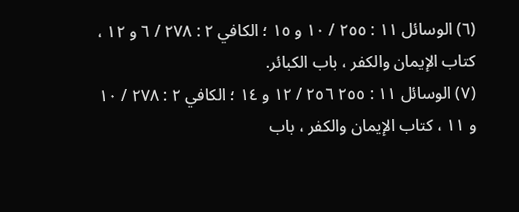(٦) الوسائل ١١ : ٢٥٥ / ١٠ و ١٥ ؛ الكافي ٢ : ٢٧٨ / ٦ و ١٢ ، كتاب الإيمان والكفر ، باب الكبائر.
(٧) الوسائل ١١ : ٢٥٥ ٢٥٦ / ١٢ و ١٤ ؛ الكافي ٢ : ٢٧٨ / ١٠ و ١١ ، كتاب الإيمان والكفر ، باب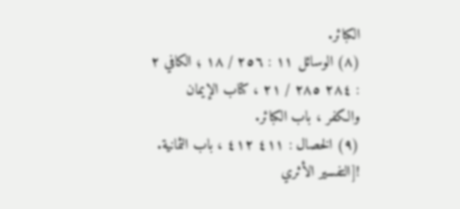الكبائر.
(٨) الوسائل ١١ : ٢٥٦ / ١٨ ؛ الكافي ٢ : ٢٨٤ ٢٨٥ / ٢١ ، كتاب الإيمان والكفر ، باب الكبائر.
(٩) الخصال : ٤١١ ٤١٢ ، باب الثمانية.
![التفسير الأثري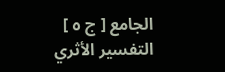الجامع [ ج ٥ ] التفسير الأثري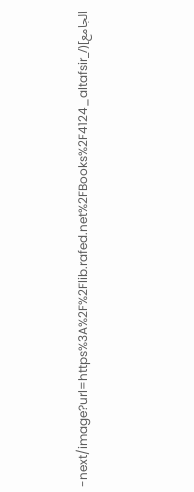الجامع](/_next/image?url=https%3A%2F%2Flib.rafed.net%2FBooks%2F4124_altafsir-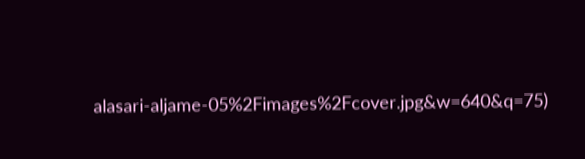alasari-aljame-05%2Fimages%2Fcover.jpg&w=640&q=75)